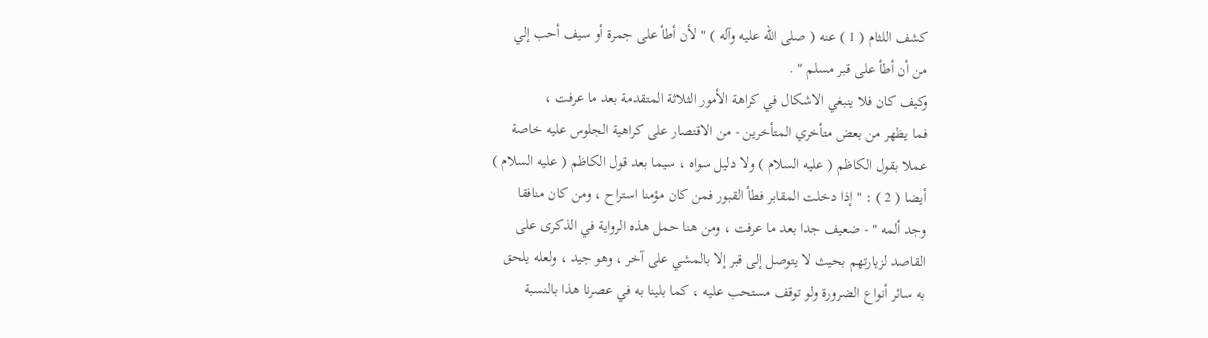كشف اللثام ( 1 ) عنه ( صلى الله عليه وآله ) " لأن أطأ على جمرة أو سيف أحب إلي
من أن أطأ على قبر مسلم " .
وكيف كان فلا ينبغي الاشكال في كراهة الأمور الثلاثة المتقدمة بعد ما عرفت ،
فما يظهر من بعض متأخري المتأخرين - من الاقتصار على كراهية الجلوس عليه خاصة
عملا بقول الكاظم ( عليه السلام ) ولا دليل سواه ، سيما بعد قول الكاظم ( عليه السلام )
أيضا ( 2 ) : " إذا دخلت المقابر فطأ القبور فمن كان مؤمنا استراح ، ومن كان منافقا
وجد ألمه " - ضعيف جدا بعد ما عرفت ، ومن هنا حمل هذه الرواية في الذكرى على
القاصد لزيارتهم بحيث لا يتوصل إلى قبر إلا بالمشي على آخر ، وهو جيد ، ولعله يلحق
به سائر أنواع الضرورة ولو توقف مستحب عليه ، كما بلينا به في عصرنا هذا بالنسبة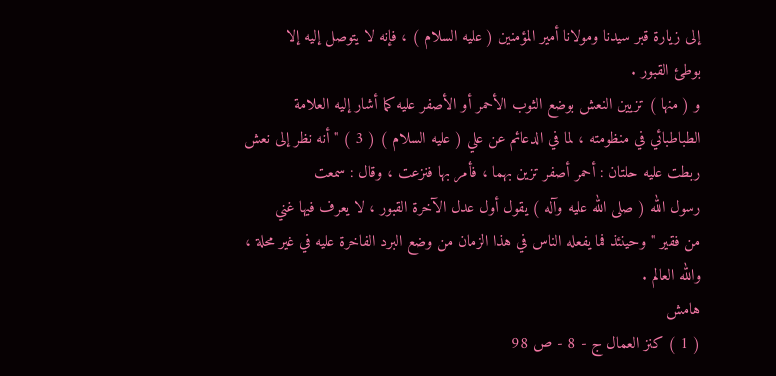إلى زيارة قبر سيدنا ومولانا أمير المؤمنين ( عليه السلام ) ، فإنه لا يتوصل إليه إلا
بوطئ القبور .
و ( منها ) تزيين النعش بوضع الثوب الأحمر أو الأصفر عليه كما أشار إليه العلامة
الطباطبائي في منظومته ، لما في الدعائم عن علي ( عليه السلام ) ( 3 ) " أنه نظر إلى نعش
ربطت عليه حلتان : أحمر أصفر تزين بهما ، فأمر بها فنزعت ، وقال : سمعت
رسول الله ( صلى الله عليه وآله ) يقول أول عدل الآخرة القبور ، لا يعرف فيها غني
من فقير " وحينئذ فما يفعله الناس في هذا الزمان من وضع البرد الفاخرة عليه في غير محلة ،
والله العالم .
هامش
( 1 ) كنز العمال ج - 8 - ص 98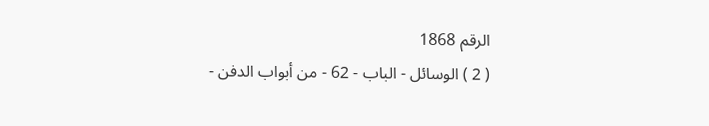الرقم 1868
( 2 ) الوسائل - الباب - 62 - من أبواب الدفن -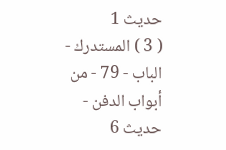حديث 1
( 3 ) المستدرك - الباب - 79 - من أبواب الدفن - حديث 6